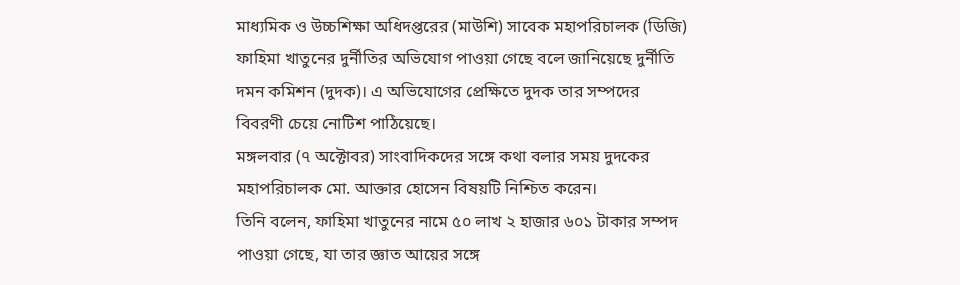মাধ্যমিক ও উচ্চশিক্ষা অধিদপ্তরের (মাউশি) সাবেক মহাপরিচালক (ডিজি) ফাহিমা খাতুনের দুর্নীতির অভিযোগ পাওয়া গেছে বলে জানিয়েছে দুর্নীতি দমন কমিশন (দুদক)। এ অভিযোগের প্রেক্ষিতে দুদক তার সম্পদের বিবরণী চেয়ে নোটিশ পাঠিয়েছে।
মঙ্গলবার (৭ অক্টোবর) সাংবাদিকদের সঙ্গে কথা বলার সময় দুদকের মহাপরিচালক মো. আক্তার হোসেন বিষয়টি নিশ্চিত করেন।
তিনি বলেন, ফাহিমা খাতুনের নামে ৫০ লাখ ২ হাজার ৬০১ টাকার সম্পদ পাওয়া গেছে, যা তার জ্ঞাত আয়ের সঙ্গে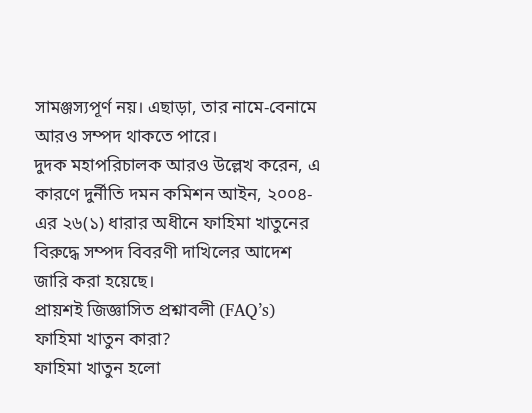সামঞ্জস্যপূর্ণ নয়। এছাড়া, তার নামে-বেনামে আরও সম্পদ থাকতে পারে।
দুদক মহাপরিচালক আরও উল্লেখ করেন, এ কারণে দুর্নীতি দমন কমিশন আইন, ২০০৪-এর ২৬(১) ধারার অধীনে ফাহিমা খাতুনের বিরুদ্ধে সম্পদ বিবরণী দাখিলের আদেশ জারি করা হয়েছে।
প্রায়শই জিজ্ঞাসিত প্রশ্নাবলী (FAQ’s)
ফাহিমা খাতুন কারা?
ফাহিমা খাতুন হলো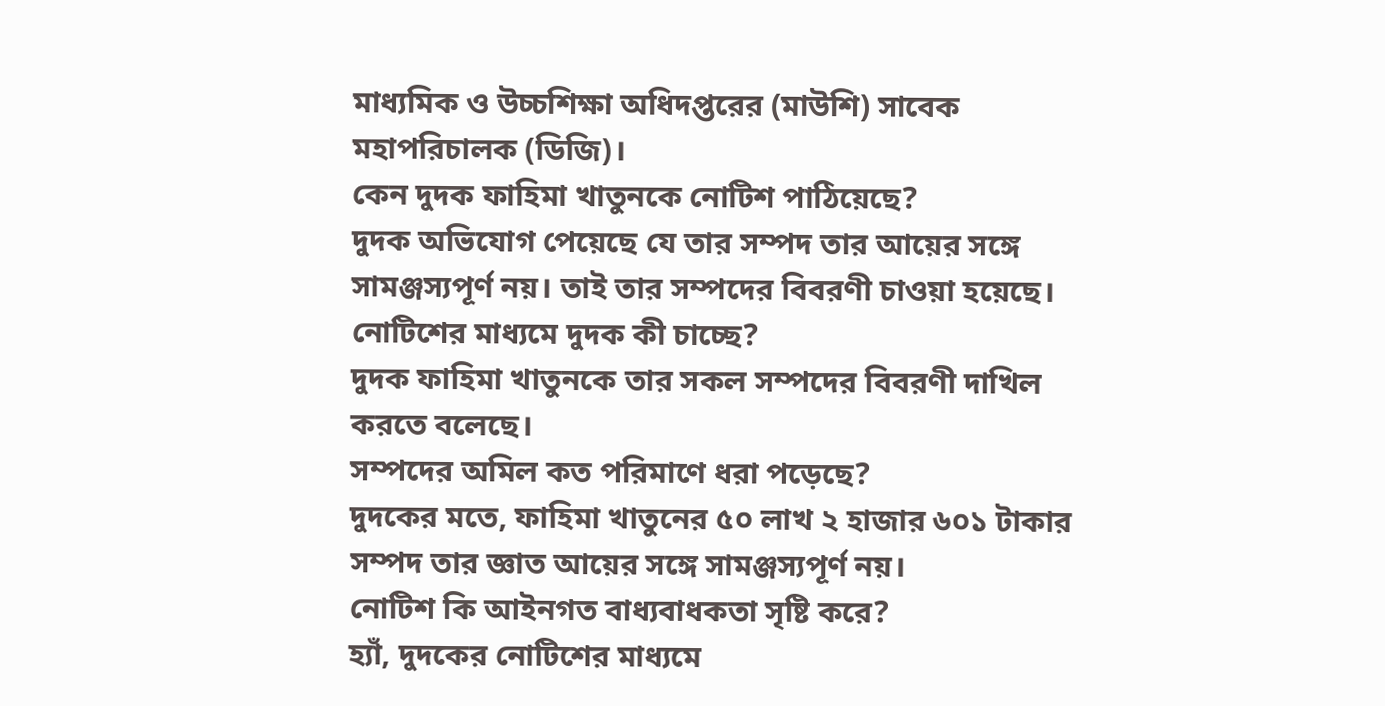মাধ্যমিক ও উচ্চশিক্ষা অধিদপ্তরের (মাউশি) সাবেক মহাপরিচালক (ডিজি)।
কেন দুদক ফাহিমা খাতুনকে নোটিশ পাঠিয়েছে?
দুদক অভিযোগ পেয়েছে যে তার সম্পদ তার আয়ের সঙ্গে সামঞ্জস্যপূর্ণ নয়। তাই তার সম্পদের বিবরণী চাওয়া হয়েছে।
নোটিশের মাধ্যমে দুদক কী চাচ্ছে?
দুদক ফাহিমা খাতুনকে তার সকল সম্পদের বিবরণী দাখিল করতে বলেছে।
সম্পদের অমিল কত পরিমাণে ধরা পড়েছে?
দুদকের মতে, ফাহিমা খাতুনের ৫০ লাখ ২ হাজার ৬০১ টাকার সম্পদ তার জ্ঞাত আয়ের সঙ্গে সামঞ্জস্যপূর্ণ নয়।
নোটিশ কি আইনগত বাধ্যবাধকতা সৃষ্টি করে?
হ্যাঁ, দুদকের নোটিশের মাধ্যমে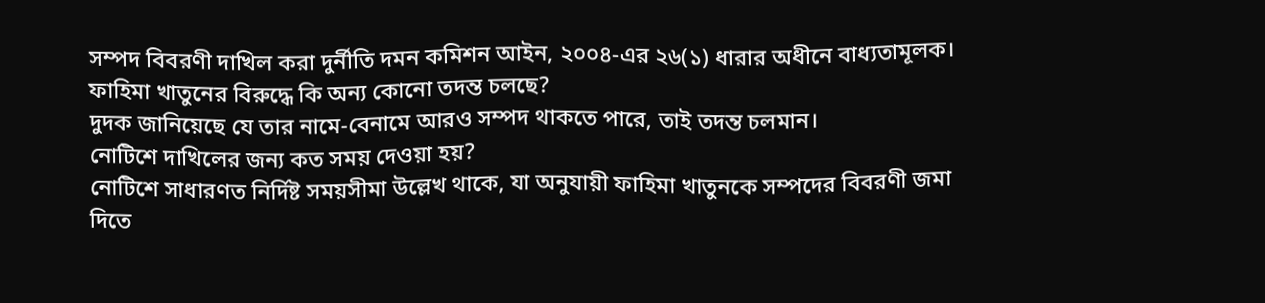সম্পদ বিবরণী দাখিল করা দুর্নীতি দমন কমিশন আইন, ২০০৪-এর ২৬(১) ধারার অধীনে বাধ্যতামূলক।
ফাহিমা খাতুনের বিরুদ্ধে কি অন্য কোনো তদন্ত চলছে?
দুদক জানিয়েছে যে তার নামে-বেনামে আরও সম্পদ থাকতে পারে, তাই তদন্ত চলমান।
নোটিশে দাখিলের জন্য কত সময় দেওয়া হয়?
নোটিশে সাধারণত নির্দিষ্ট সময়সীমা উল্লেখ থাকে, যা অনুযায়ী ফাহিমা খাতুনকে সম্পদের বিবরণী জমা দিতে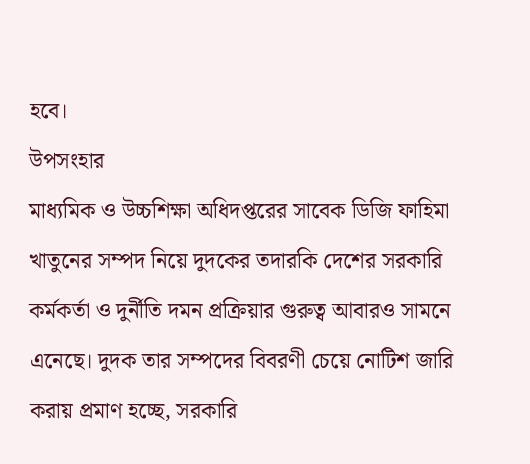হবে।
উপসংহার
মাধ্যমিক ও উচ্চশিক্ষা অধিদপ্তরের সাবেক ডিজি ফাহিমা খাতুনের সম্পদ নিয়ে দুদকের তদারকি দেশের সরকারি কর্মকর্তা ও দুর্নীতি দমন প্রক্রিয়ার গুরুত্ব আবারও সামনে এনেছে। দুদক তার সম্পদের বিবরণী চেয়ে নোটিশ জারি করায় প্রমাণ হচ্ছে, সরকারি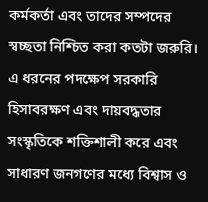কর্মকর্তা এবং তাদের সম্পদের স্বচ্ছতা নিশ্চিত করা কতটা জরুরি। এ ধরনের পদক্ষেপ সরকারি হিসাবরক্ষণ এবং দায়বদ্ধতার সংস্কৃতিকে শক্তিশালী করে এবং সাধারণ জনগণের মধ্যে বিশ্বাস ও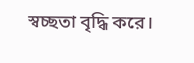স্বচ্ছতা বৃদ্ধি করে।